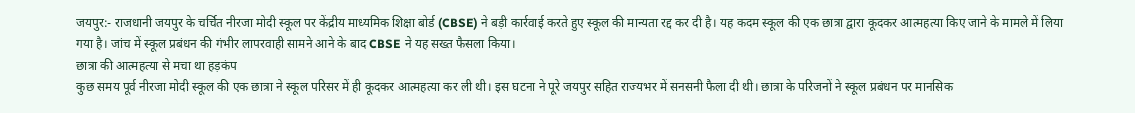जयपुर:- राजधानी जयपुर के चर्चित नीरजा मोदी स्कूल पर केंद्रीय माध्यमिक शिक्षा बोर्ड (CBSE) ने बड़ी कार्रवाई करते हुए स्कूल की मान्यता रद्द कर दी है। यह कदम स्कूल की एक छात्रा द्वारा कूदकर आत्महत्या किए जाने के मामले में लिया गया है। जांच में स्कूल प्रबंधन की गंभीर लापरवाही सामने आने के बाद CBSE ने यह सख्त फैसला किया।
छात्रा की आत्महत्या से मचा था हड़कंप
कुछ समय पूर्व नीरजा मोदी स्कूल की एक छात्रा ने स्कूल परिसर में ही कूदकर आत्महत्या कर ली थी। इस घटना ने पूरे जयपुर सहित राज्यभर में सनसनी फैला दी थी। छात्रा के परिजनों ने स्कूल प्रबंधन पर मानसिक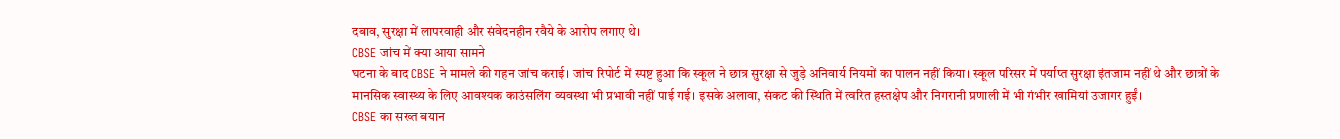दबाव, सुरक्षा में लापरवाही और संवेदनहीन रवैये के आरोप लगाए थे।
CBSE जांच में क्या आया सामने
घटना के बाद CBSE ने मामले की गहन जांच कराई। जांच रिपोर्ट में स्पष्ट हुआ कि स्कूल ने छात्र सुरक्षा से जुड़े अनिवार्य नियमों का पालन नहीं किया। स्कूल परिसर में पर्याप्त सुरक्षा इंतजाम नहीं थे और छात्रों के मानसिक स्वास्थ्य के लिए आवश्यक काउंसलिंग व्यवस्था भी प्रभावी नहीं पाई गई। इसके अलावा, संकट की स्थिति में त्वरित हस्तक्षेप और निगरानी प्रणाली में भी गंभीर खामियां उजागर हुईं।
CBSE का सख्त बयान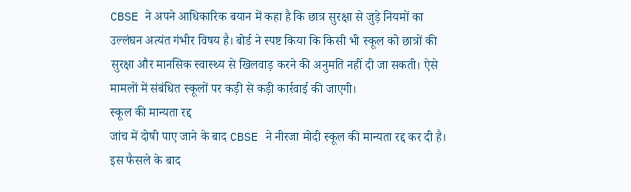CBSE ने अपने आधिकारिक बयान में कहा है कि छात्र सुरक्षा से जुड़े नियमों का उल्लंघन अत्यंत गंभीर विषय है। बोर्ड ने स्पष्ट किया कि किसी भी स्कूल को छात्रों की सुरक्षा और मानसिक स्वास्थ्य से खिलवाड़ करने की अनुमति नहीं दी जा सकती। ऐसे मामलों में संबंधित स्कूलों पर कड़ी से कड़ी कार्रवाई की जाएगी।
स्कूल की मान्यता रद्द
जांच में दोषी पाए जाने के बाद CBSE ने नीरजा मोदी स्कूल की मान्यता रद्द कर दी है। इस फैसले के बाद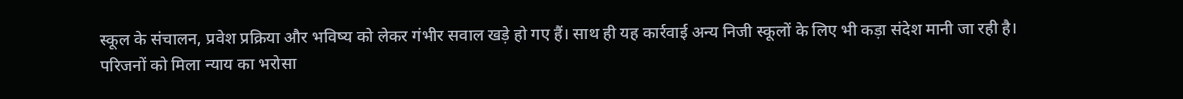स्कूल के संचालन, प्रवेश प्रक्रिया और भविष्य को लेकर गंभीर सवाल खड़े हो गए हैं। साथ ही यह कार्रवाई अन्य निजी स्कूलों के लिए भी कड़ा संदेश मानी जा रही है।
परिजनों को मिला न्याय का भरोसा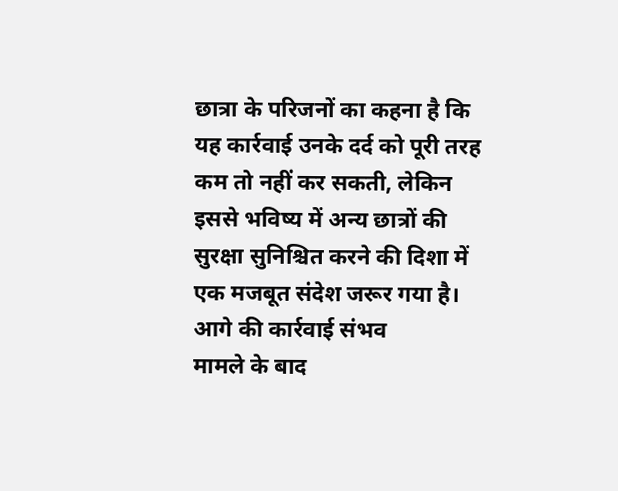छात्रा के परिजनों का कहना है कि यह कार्रवाई उनके दर्द को पूरी तरह कम तो नहीं कर सकती, लेकिन इससे भविष्य में अन्य छात्रों की सुरक्षा सुनिश्चित करने की दिशा में एक मजबूत संदेश जरूर गया है।
आगे की कार्रवाई संभव
मामले के बाद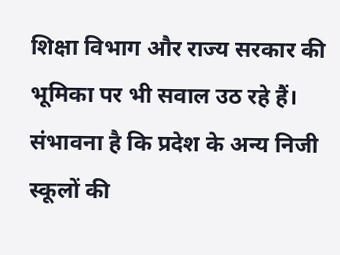शिक्षा विभाग और राज्य सरकार की भूमिका पर भी सवाल उठ रहे हैं। संभावना है कि प्रदेश के अन्य निजी स्कूलों की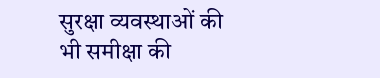सुरक्षा व्यवस्थाओं की भी समीक्षा की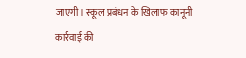जाएगी। स्कूल प्रबंधन के खिलाफ कानूनी कार्रवाई की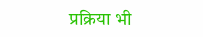प्रक्रिया भी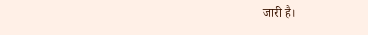जारी है।